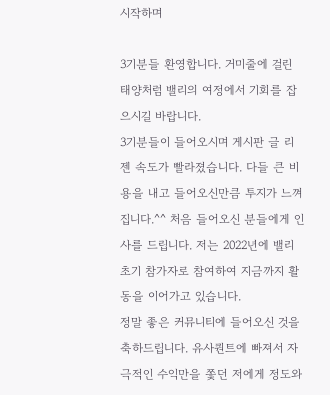시작하며

3기분들 환영합니다. 거미줄에 걸린 태양처럼 밸리의 여정에서 기회를 잡으시길 바랍니다.
3기분들이 들어오시며 게시판 글 리젠 속도가 빨라졌습니다. 다들 큰 비용을 내고 들어오신만큼 투지가 느껴집니다.^^ 처음 들어오신 분들에게 인사를 드립니다. 저는 2022년에 밸리 초기 참가자로 참여하여 지금까지 활동을 이어가고 있습니다.
정말 좋은 커뮤니티에 들어오신 것을 축하드립니다. 유사퀀트에 빠져서 자극적인 수익만을 쫓던 저에게 정도와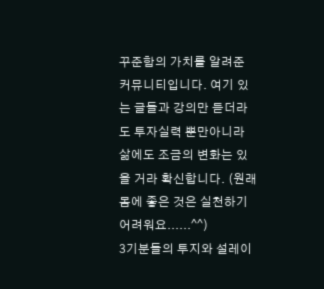꾸준함의 가치를 알려준 커뮤니티입니다. 여기 있는 글들과 강의만 듣더라도 투자실력 뿐만아니라 삶에도 조금의 변화는 있을 거라 확신합니다. (원래 몸에 좋은 것은 실천하기 어려워요......^^)
3기분들의 투지와 설레이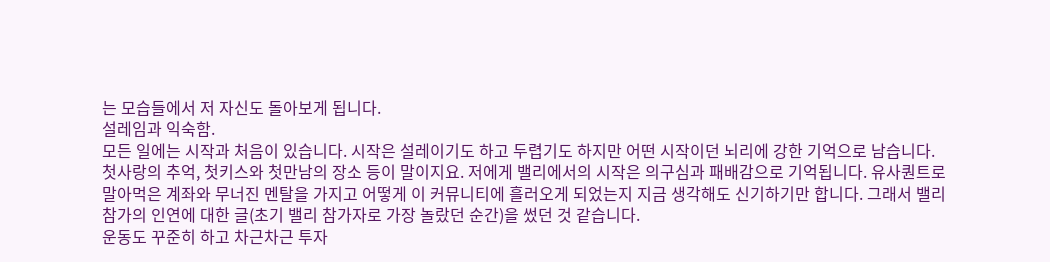는 모습들에서 저 자신도 돌아보게 됩니다.
설레임과 익숙함.
모든 일에는 시작과 처음이 있습니다. 시작은 설레이기도 하고 두렵기도 하지만 어떤 시작이던 뇌리에 강한 기억으로 남습니다. 첫사랑의 추억, 첫키스와 첫만남의 장소 등이 말이지요. 저에게 밸리에서의 시작은 의구심과 패배감으로 기억됩니다. 유사퀀트로 말아먹은 계좌와 무너진 멘탈을 가지고 어떻게 이 커뮤니티에 흘러오게 되었는지 지금 생각해도 신기하기만 합니다. 그래서 밸리 참가의 인연에 대한 글(초기 밸리 참가자로 가장 놀랐던 순간)을 썼던 것 같습니다.
운동도 꾸준히 하고 차근차근 투자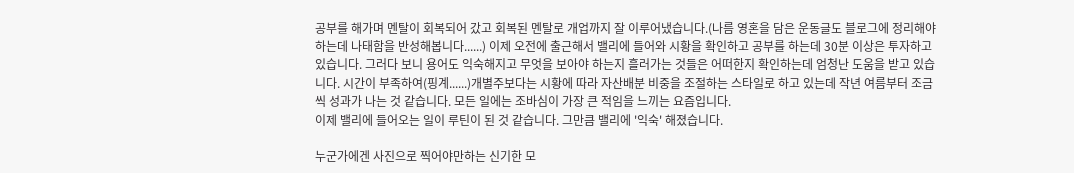공부를 해가며 멘탈이 회복되어 갔고 회복된 멘탈로 개업까지 잘 이루어냈습니다.(나름 영혼을 담은 운동글도 블로그에 정리해야하는데 나태함을 반성해봅니다......) 이제 오전에 출근해서 밸리에 들어와 시황을 확인하고 공부를 하는데 30분 이상은 투자하고 있습니다. 그러다 보니 용어도 익숙해지고 무엇을 보아야 하는지 흘러가는 것들은 어떠한지 확인하는데 엄청난 도움을 받고 있습니다. 시간이 부족하여(핑계......)개별주보다는 시황에 따라 자산배분 비중을 조절하는 스타일로 하고 있는데 작년 여름부터 조금씩 성과가 나는 것 같습니다. 모든 일에는 조바심이 가장 큰 적임을 느끼는 요즘입니다.
이제 밸리에 들어오는 일이 루틴이 된 것 같습니다. 그만큼 밸리에 '익숙' 해졌습니다.

누군가에겐 사진으로 찍어야만하는 신기한 모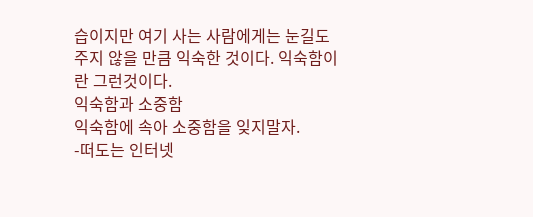습이지만 여기 사는 사람에게는 눈길도 주지 않을 만큼 익숙한 것이다. 익숙함이란 그런것이다.
익숙함과 소중함
익숙함에 속아 소중함을 잊지말자.
-떠도는 인터넷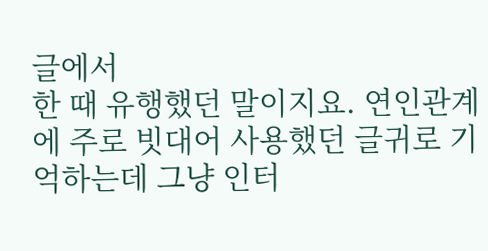글에서
한 때 유행했던 말이지요. 연인관계에 주로 빗대어 사용했던 글귀로 기억하는데 그냥 인터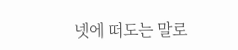넷에 떠도는 말로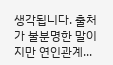생각됩니다. 출처가 불분명한 말이지만 연인관계...